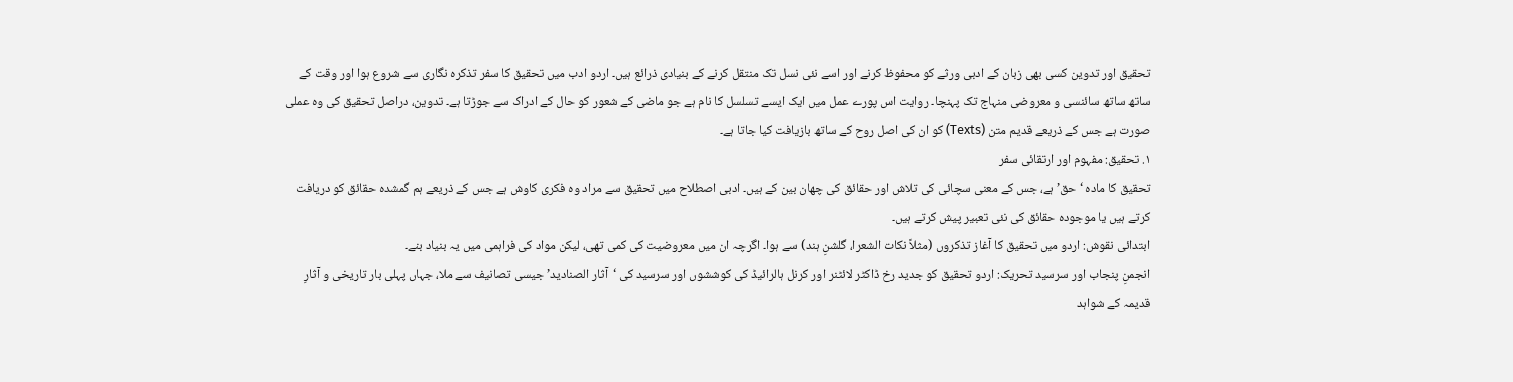تحقیق اور تدوین کسی بھی زبان کے ادبی ورثے کو محفوظ کرنے اور اسے نئی نسل تک منتقل کرنے کے بنیادی ذرائع ہیں۔ اردو ادب میں تحقیق کا سفر تذکرہ نگاری سے شروع ہوا اور وقت کے ساتھ ساتھ سائنسی و معروضی منہاج تک پہنچا۔ روایت اس پورے عمل میں ایک ایسے تسلسل کا نام ہے جو ماضی کے شعور کو حال کے ادراک سے جوڑتا ہے۔ تدوین، دراصل تحقیق کی وہ عملی صورت ہے جس کے ذریعے قدیم متن (Texts) کو ان کی اصل روح کے ساتھ بازیافت کیا جاتا ہے۔
۱. تحقیق: مفہوم اور ارتقائی سفر
تحقیق کا مادہ ‘حق’ ہے، جس کے معنی سچائی کی تلاش اور حقائق کی چھان بین کے ہیں۔ ادبی اصطلاح میں تحقیق سے مراد وہ فکری کاوش ہے جس کے ذریعے ہم گمشدہ حقائق کو دریافت کرتے ہیں یا موجودہ حقائق کی نئی تعبیر پیش کرتے ہیں۔
ابتدائی نقوش: اردو میں تحقیق کا آغاز تذکروں (مثلاً نکات الشعرا، گلشنِ ہند) سے ہوا۔ اگرچہ ان میں معروضیت کی کمی تھی، لیکن مواد کی فراہمی میں یہ بنیاد بنے۔
انجمنِ پنجاب اور سرسید تحریک: اردو تحقیق کو جدید رخ ڈاکٹر لائٹنر اور کرنل ہالرائیڈ کی کوششوں اور سرسید کی ‘آثار الصنادید’ جیسی تصانیف سے ملا، جہاں پہلی بار تاریخی و آثارِ قدیمہ کے شواہد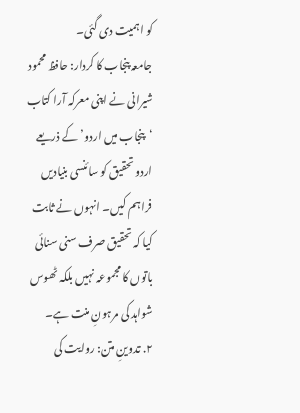کو اہمیت دی گئی۔
جامعہ پنجاب کا کردار: حافظ محمود شیرانی نے اپنی معرکہ آرا کتاب ‘پنجاب میں اردو’ کے ذریعے اردو تحقیق کو سائنسی بنیادیں فراہم کیں۔ انہوں نے ثابت کیا کہ تحقیق صرف سنی سنائی باتوں کا مجموعہ نہیں بلکہ ٹھوس شواہد کی مرہونِ منت ہے۔
۲. تدوینِ متن: روایت کی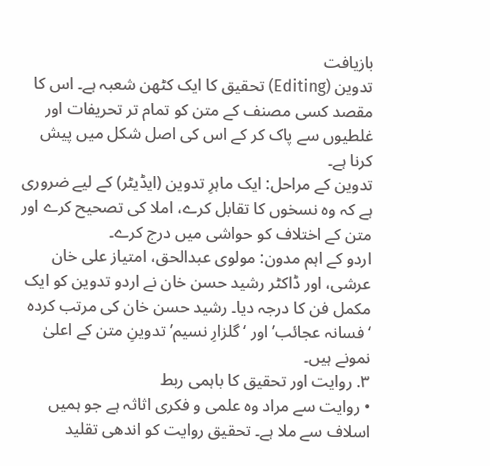بازیافت
تدوین (Editing) تحقیق کا ایک کٹھن شعبہ ہے۔ اس کا مقصد کسی مصنف کے متن کو تمام تر تحریفات اور غلطیوں سے پاک کر کے اس کی اصل شکل میں پیش کرنا ہے۔
تدوین کے مراحل: ایک ماہرِ تدوین (ایڈیٹر) کے لیے ضروری ہے کہ وہ نسخوں کا تقابل کرے، املا کی تصحیح کرے اور متن کے اختلاف کو حواشی میں درج کرے۔
اردو کے اہم مدون: مولوی عبدالحق، امتیاز علی خان عرشی، اور ڈاکٹر رشید حسن خان نے اردو تدوین کو ایک مکمل فن کا درجہ دیا۔ رشید حسن خان کی مرتب کردہ ‘فسانہ عجائب’ اور ‘گلزارِ نسیم’ تدوینِ متن کے اعلیٰ نمونے ہیں۔
۳. روایت اور تحقیق کا باہمی ربط
• روایت سے مراد وہ علمی و فکری اثاثہ ہے جو ہمیں اسلاف سے ملا ہے۔ تحقیق روایت کو اندھی تقلید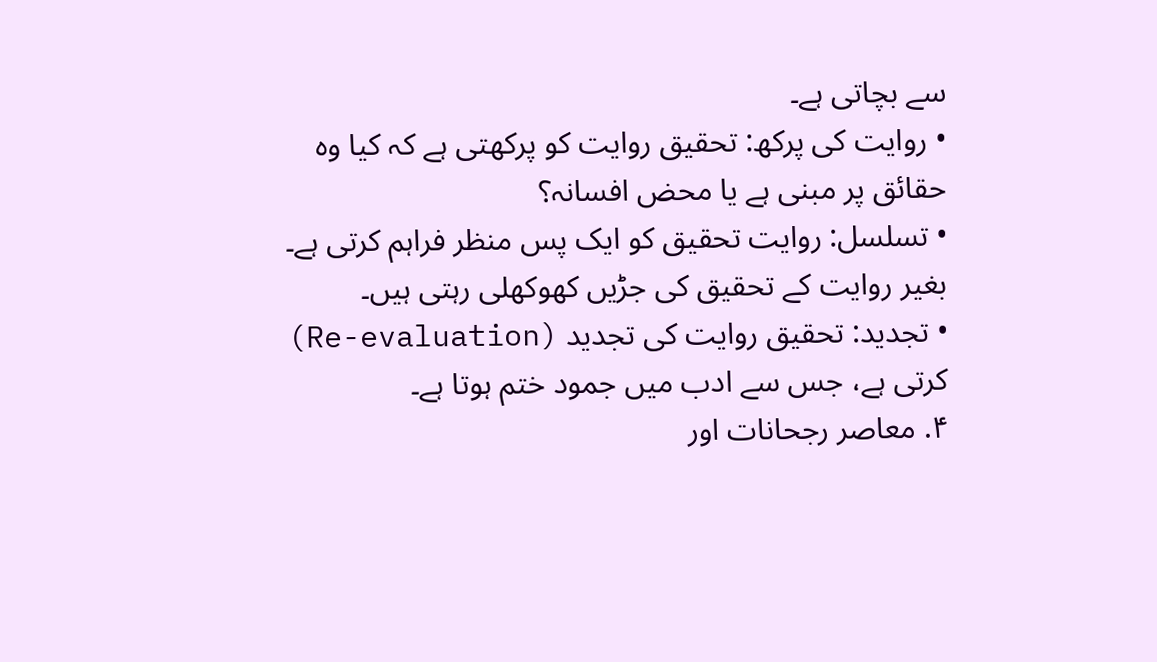سے بچاتی ہے۔
• روایت کی پرکھ: تحقیق روایت کو پرکھتی ہے کہ کیا وہ حقائق پر مبنی ہے یا محض افسانہ؟
• تسلسل: روایت تحقیق کو ایک پس منظر فراہم کرتی ہے۔ بغیر روایت کے تحقیق کی جڑیں کھوکھلی رہتی ہیں۔
• تجدید: تحقیق روایت کی تجدید (Re-evaluation) کرتی ہے، جس سے ادب میں جمود ختم ہوتا ہے۔
۴. معاصر رجحانات اور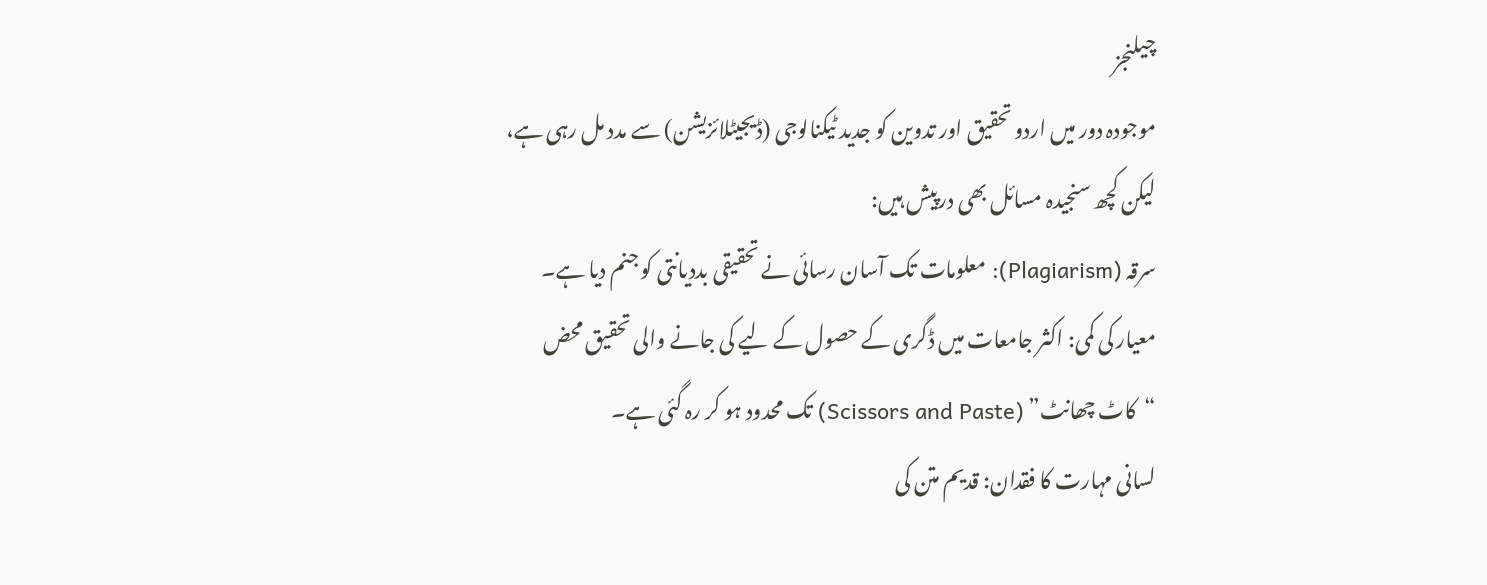چیلنجز
موجودہ دور میں اردو تحقیق اور تدوین کو جدید ٹیکنالوجی (ڈیجیٹلائزیشن) سے مدد مل رہی ہے، لیکن کچھ سنجیدہ مسائل بھی درپیش ہیں:
سرقہ (Plagiarism): معلومات تک آسان رسائی نے تحقیقی بددیانتی کو جنم دیا ہے۔
معیار کی کمی: اکثر جامعات میں ڈگری کے حصول کے لیے کی جانے والی تحقیق محض “کاٹ چھانٹ” (Scissors and Paste) تک محدود ہو کر رہ گئی ہے۔
لسانی مہارت کا فقدان: قدیم متن کی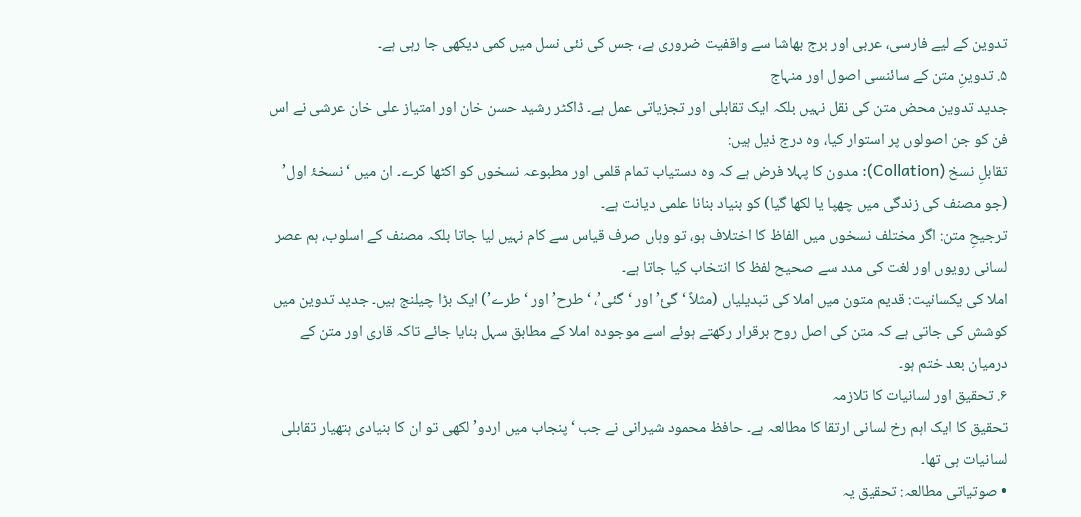تدوین کے لیے فارسی، عربی اور برج بھاشا سے واقفیت ضروری ہے، جس کی نئی نسل میں کمی دیکھی جا رہی ہے۔
۵. تدوینِ متن کے سائنسی اصول اور منہاج
جدید تدوین محض متن کی نقل نہیں بلکہ ایک تقابلی اور تجزیاتی عمل ہے۔ ڈاکٹر رشید حسن خان اور امتیاز علی خان عرشی نے اس فن کو جن اصولوں پر استوار کیا، وہ درج ذیل ہیں:
تقابلِ نسخ (Collation): مدون کا پہلا فرض ہے کہ وہ دستیاب تمام قلمی اور مطبوعہ نسخوں کو اکٹھا کرے۔ ان میں ‘نسخۂ اول’ (جو مصنف کی زندگی میں چھپا یا لکھا گیا) کو بنیاد بنانا علمی دیانت ہے۔
ترجیحِ متن: اگر مختلف نسخوں میں الفاظ کا اختلاف ہو، تو وہاں صرف قیاس سے کام نہیں لیا جاتا بلکہ مصنف کے اسلوب، ہم عصر لسانی رویوں اور لغت کی مدد سے صحیح لفظ کا انتخاب کیا جاتا ہے۔
املا کی یکسانیت: قدیم متون میں املا کی تبدیلیاں (مثلاً ‘گئ’ اور ‘گئی’، ‘طرح’ اور ‘طرے’) ایک بڑا چیلنج ہیں۔ جدید تدوین میں کوشش کی جاتی ہے کہ متن کی اصل روح برقرار رکھتے ہوئے اسے موجودہ املا کے مطابق سہل بنایا جائے تاکہ قاری اور متن کے درمیان بعد ختم ہو۔
۶. تحقیق اور لسانیات کا تلازمہ
تحقیق کا ایک اہم رخ لسانی ارتقا کا مطالعہ ہے۔ حافظ محمود شیرانی نے جب ‘پنجاب میں اردو’ لکھی تو ان کا بنیادی ہتھیار تقابلی لسانیات ہی تھا۔
• صوتیاتی مطالعہ: تحقیق یہ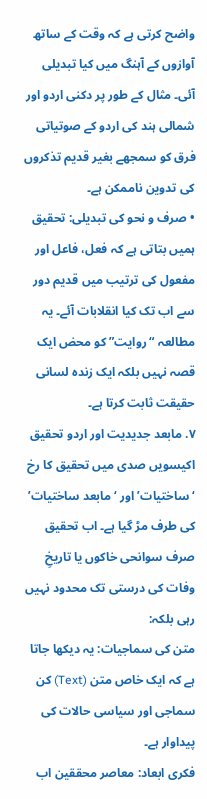واضح کرتی ہے کہ وقت کے ساتھ آوازوں کے آہنگ میں کیا تبدیلی آئی۔ مثال کے طور پر دکنی اردو اور شمالی ہند کی اردو کے صوتیاتی فرق کو سمجھے بغیر قدیم تذکروں کی تدوین ناممکن ہے۔
• صرف و نحو کی تبدیلی: تحقیق ہمیں بتاتی ہے کہ فعل، فاعل اور مفعول کی ترتیب میں قدیم دور سے اب تک کیا انقلابات آئے۔ یہ مطالعہ “روایت” کو محض ایک قصہ نہیں بلکہ ایک زندہ لسانی حقیقت ثابت کرتا ہے۔
۷. مابعد جدیدیت اور اردو تحقیق
اکیسویں صدی میں تحقیق کا رخ ‘ساختیات’ اور ‘مابعد ساختیات’ کی طرف مڑ گیا ہے۔ اب تحقیق صرف سوانحی خاکوں یا تاریخِ وفات کی درستی تک محدود نہیں رہی بلکہ:
متن کی سماجیات: یہ دیکھا جاتا ہے کہ ایک خاص متن (Text) کن سماجی اور سیاسی حالات کی پیداوار ہے۔
فکری ابعاد: معاصر محققین اب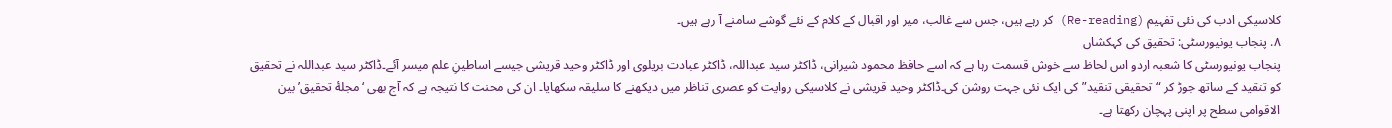کلاسیکی ادب کی نئی تفہیم (Re-reading) کر رہے ہیں، جس سے غالب، میر اور اقبال کے کلام کے نئے گوشے سامنے آ رہے ہیں۔
۸. پنجاب یونیورسٹی: تحقیق کی کہکشاں
پنجاب یونیورسٹی کا شعبہ اردو اس لحاظ سے خوش قسمت رہا ہے کہ اسے حافظ محمود شیرانی، ڈاکٹر سید عبداللہ، ڈاکٹر عبادت بریلوی اور ڈاکٹر وحید قریشی جیسے اساطینِ علم میسر آئے۔ڈاکٹر سید عبداللہ نے تحقیق کو تنقید کے ساتھ جوڑ کر “تحقیقی تنقید” کی ایک نئی جہت روشن کی۔ڈاکٹر وحید قریشی نے کلاسیکی روایت کو عصری تناظر میں دیکھنے کا سلیقہ سکھایا۔ ان کی محنت کا نتیجہ ہے کہ آج بھی ‘مجلهٔ تحقیق’ بین الاقوامی سطح پر اپنی پہچان رکھتا ہے۔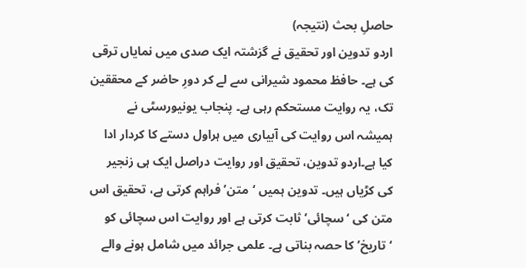حاصلِ بحث (نتیجہ)
اردو تدوین اور تحقیق نے گزشتہ ایک صدی میں نمایاں ترقی کی ہے۔ حافظ محمود شیرانی سے لے کر دورِ حاضر کے محققین تک، یہ روایت مستحکم رہی ہے۔ پنجاب یونیورسٹی نے ہمیشہ اس روایت کی آبیاری میں ہراول دستے کا کردار ادا کیا ہے۔اردو تدوین، تحقیق اور روایت دراصل ایک ہی زنجیر کی کڑیاں ہیں۔ تدوین ہمیں ‘متن’ فراہم کرتی ہے، تحقیق اس متن کی ‘سچائی’ ثابت کرتی ہے اور روایت اس سچائی کو ‘تاریخ’ کا حصہ بناتی ہے۔ علمی جرائد میں شامل ہونے والے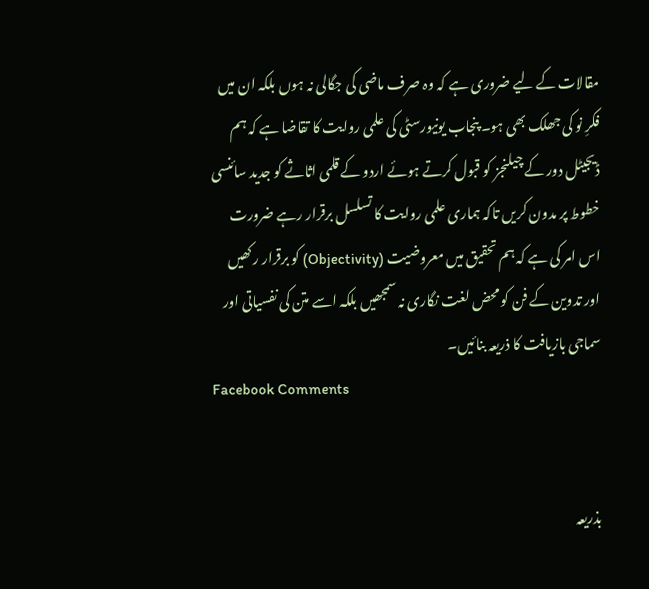مقالات کے لیے ضروری ہے کہ وہ صرف ماضی کی جگالی نہ ہوں بلکہ ان میں فکرِ نو کی جھلک بھی ہو۔ پنجاب یونیورسٹی کی علمی روایت کا تقاضا ہے کہ ہم ڈیجیٹل دور کے چیلنجز کو قبول کرتے ہوئے اردو کے قلمی اثاثے کو جدید سائنسی خطوط پر مدون کریں تاکہ ہماری علمی روایت کا تسلسل برقرار رہے ضرورت اس امر کی ہے کہ ہم تحقیق میں معروضیت (Objectivity) کو برقرار رکھیں اور تدوین کے فن کو محض لغت نگاری نہ سمجھیں بلکہ اسے متن کی نفسیاتی اور سماجی بازیافت کا ذریعہ بنائیں۔
Facebook Comments


بذریعہ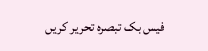فیس بک تبصرہ تحریر کریں